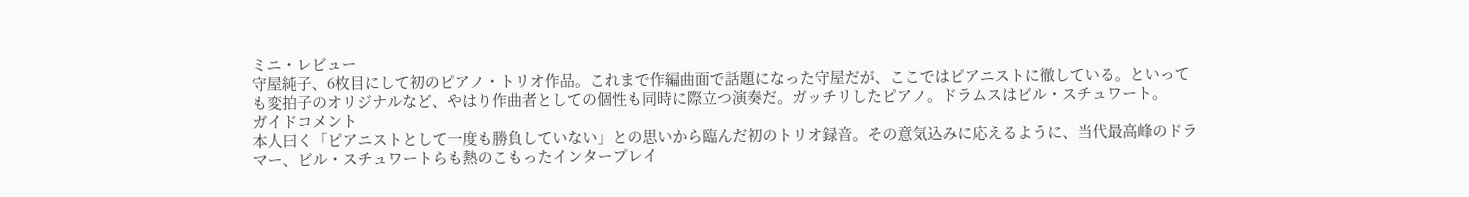ミニ・レビュー
守屋純子、6枚目にして初のピアノ・トリオ作品。これまで作編曲面で話題になった守屋だが、ここではピアニストに徹している。といっても変拍子のオリジナルなど、やはり作曲者としての個性も同時に際立つ演奏だ。ガッチリしたピアノ。ドラムスはビル・スチュワート。
ガイドコメント
本人曰く「ピアニストとして一度も勝負していない」との思いから臨んだ初のトリオ録音。その意気込みに応えるように、当代最高峰のドラマー、ビル・スチュワートらも熱のこもったインタープレイ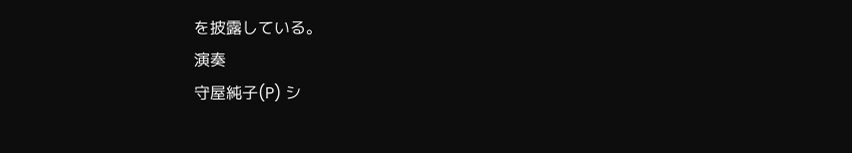を披露している。
演奏
守屋純子(P) シ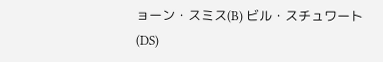ョーン・スミス(B) ビル・スチュワート(DS)